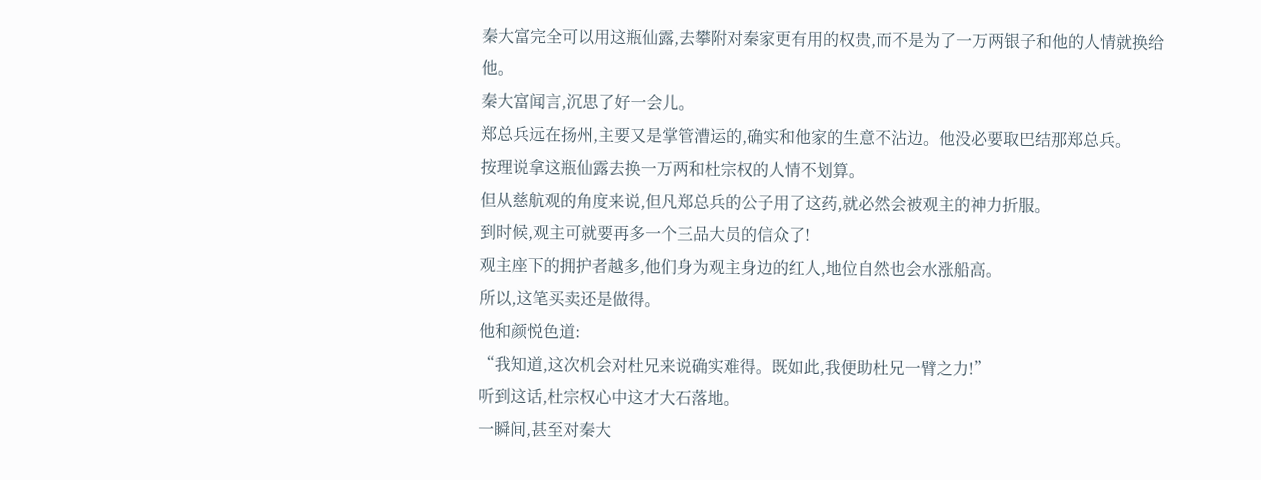秦大富完全可以用这瓶仙露,去攀附对秦家更有用的权贵,而不是为了一万两银子和他的人情就换给他。
秦大富闻言,沉思了好一会儿。
郑总兵远在扬州,主要又是掌管漕运的,确实和他家的生意不沾边。他没必要取巴结那郑总兵。
按理说拿这瓶仙露去换一万两和杜宗权的人情不划算。
但从慈航观的角度来说,但凡郑总兵的公子用了这药,就必然会被观主的神力折服。
到时候,观主可就要再多一个三品大员的信众了!
观主座下的拥护者越多,他们身为观主身边的红人,地位自然也会水涨船高。
所以,这笔买卖还是做得。
他和颜悦色道:
“我知道,这次机会对杜兄来说确实难得。既如此,我便助杜兄一臂之力!”
听到这话,杜宗权心中这才大石落地。
一瞬间,甚至对秦大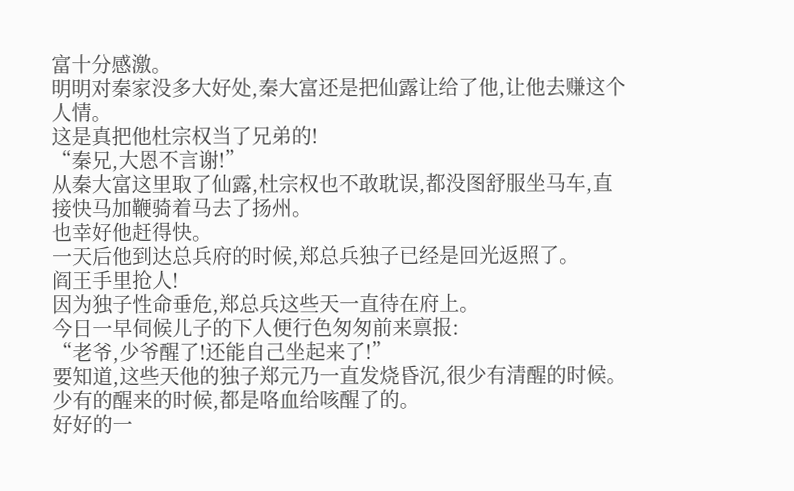富十分感激。
明明对秦家没多大好处,秦大富还是把仙露让给了他,让他去赚这个人情。
这是真把他杜宗权当了兄弟的!
“秦兄,大恩不言谢!”
从秦大富这里取了仙露,杜宗权也不敢耽误,都没图舒服坐马车,直接快马加鞭骑着马去了扬州。
也幸好他赶得快。
一天后他到达总兵府的时候,郑总兵独子已经是回光返照了。
阎王手里抢人!
因为独子性命垂危,郑总兵这些天一直待在府上。
今日一早伺候儿子的下人便行色匆匆前来禀报:
“老爷,少爷醒了!还能自己坐起来了!”
要知道,这些天他的独子郑元乃一直发烧昏沉,很少有清醒的时候。
少有的醒来的时候,都是咯血给咳醒了的。
好好的一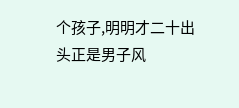个孩子,明明才二十出头正是男子风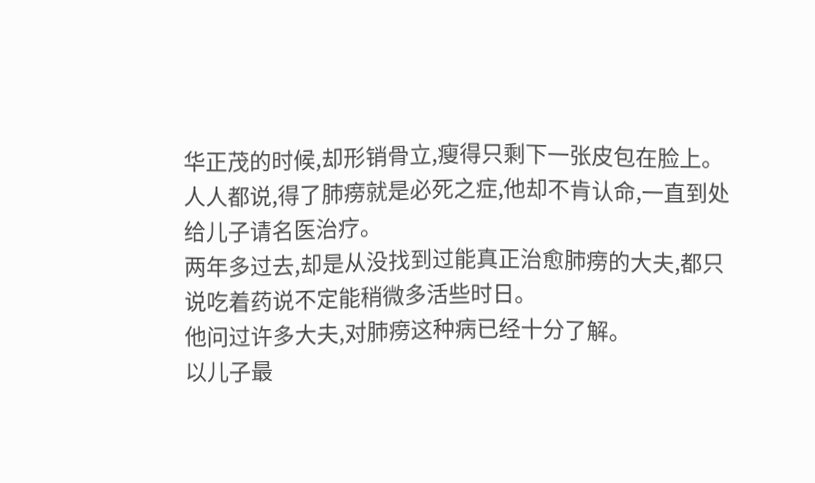华正茂的时候,却形销骨立,瘦得只剩下一张皮包在脸上。
人人都说,得了肺痨就是必死之症,他却不肯认命,一直到处给儿子请名医治疗。
两年多过去,却是从没找到过能真正治愈肺痨的大夫,都只说吃着药说不定能稍微多活些时日。
他问过许多大夫,对肺痨这种病已经十分了解。
以儿子最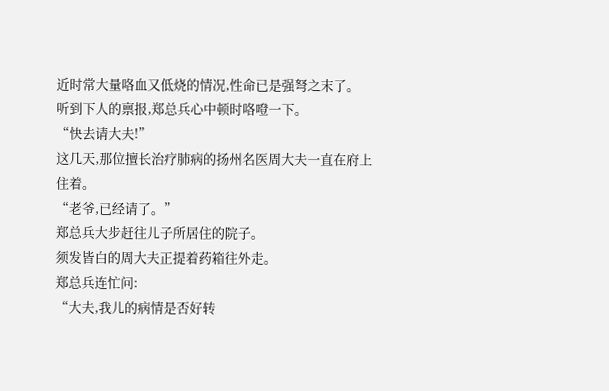近时常大量咯血又低烧的情况,性命已是强弩之末了。
听到下人的禀报,郑总兵心中顿时咯噔一下。
“快去请大夫!”
这几天,那位擅长治疗肺病的扬州名医周大夫一直在府上住着。
“老爷,已经请了。”
郑总兵大步赶往儿子所居住的院子。
须发皆白的周大夫正提着药箱往外走。
郑总兵连忙问:
“大夫,我儿的病情是否好转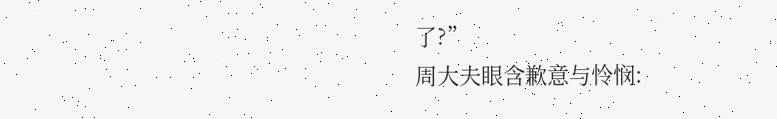了?”
周大夫眼含歉意与怜悯: